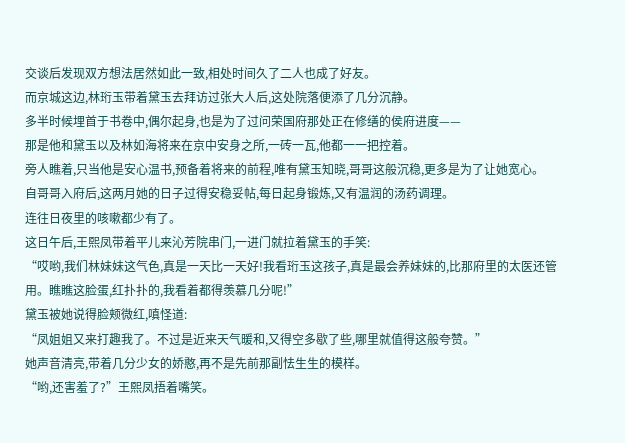交谈后发现双方想法居然如此一致,相处时间久了二人也成了好友。
而京城这边,林珩玉带着黛玉去拜访过张大人后,这处院落便添了几分沉静。
多半时候埋首于书卷中,偶尔起身,也是为了过问荣国府那处正在修缮的侯府进度——
那是他和黛玉以及林如海将来在京中安身之所,一砖一瓦,他都一一把控着。
旁人瞧着,只当他是安心温书,预备着将来的前程,唯有黛玉知晓,哥哥这般沉稳,更多是为了让她宽心。
自哥哥入府后,这两月她的日子过得安稳妥帖,每日起身锻炼,又有温润的汤药调理。
连往日夜里的咳嗽都少有了。
这日午后,王熙凤带着平儿来沁芳院串门,一进门就拉着黛玉的手笑:
“哎哟,我们林妹妹这气色,真是一天比一天好!我看珩玉这孩子,真是最会养妹妹的,比那府里的太医还管用。瞧瞧这脸蛋,红扑扑的,我看着都得羡慕几分呢!”
黛玉被她说得脸颊微红,嗔怪道:
“凤姐姐又来打趣我了。不过是近来天气暖和,又得空多歇了些,哪里就值得这般夸赞。”
她声音清亮,带着几分少女的娇憨,再不是先前那副怯生生的模样。
“哟,还害羞了?”王熙凤捂着嘴笑。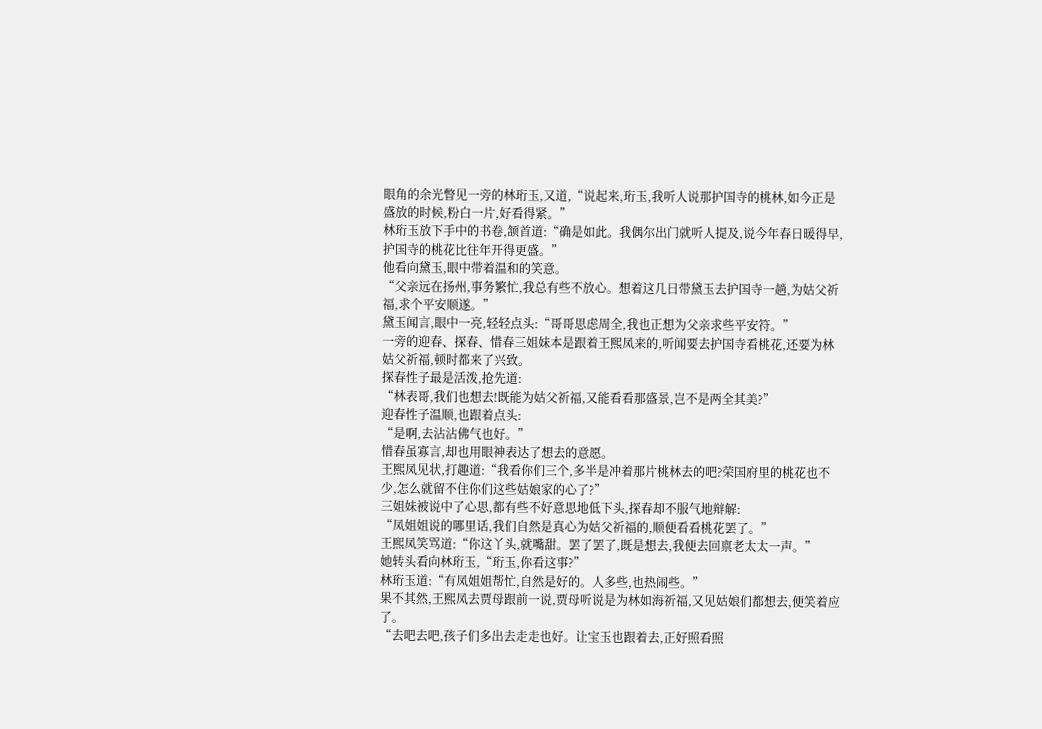眼角的余光瞥见一旁的林珩玉,又道,“说起来,珩玉,我听人说那护国寺的桃林,如今正是盛放的时候,粉白一片,好看得紧。”
林珩玉放下手中的书卷,颔首道:“确是如此。我偶尔出门就听人提及,说今年春日暖得早,护国寺的桃花比往年开得更盛。”
他看向黛玉,眼中带着温和的笑意。
“父亲远在扬州,事务繁忙,我总有些不放心。想着这几日带黛玉去护国寺一趟,为姑父祈福,求个平安顺遂。”
黛玉闻言,眼中一亮,轻轻点头:“哥哥思虑周全,我也正想为父亲求些平安符。”
一旁的迎春、探春、惜春三姐妹本是跟着王熙凤来的,听闻要去护国寺看桃花,还要为林姑父祈福,顿时都来了兴致。
探春性子最是活泼,抢先道:
“林表哥,我们也想去!既能为姑父祈福,又能看看那盛景,岂不是两全其美?”
迎春性子温顺,也跟着点头:
“是啊,去沾沾佛气也好。”
惜春虽寡言,却也用眼神表达了想去的意愿。
王熙凤见状,打趣道:“我看你们三个,多半是冲着那片桃林去的吧?荣国府里的桃花也不少,怎么就留不住你们这些姑娘家的心了?”
三姐妹被说中了心思,都有些不好意思地低下头,探春却不服气地辩解:
“凤姐姐说的哪里话,我们自然是真心为姑父祈福的,顺便看看桃花罢了。”
王熙凤笑骂道:“你这丫头,就嘴甜。罢了罢了,既是想去,我便去回禀老太太一声。”
她转头看向林珩玉,“珩玉,你看这事?”
林珩玉道:“有凤姐姐帮忙,自然是好的。人多些,也热闹些。”
果不其然,王熙凤去贾母跟前一说,贾母听说是为林如海祈福,又见姑娘们都想去,便笑着应了。
“去吧去吧,孩子们多出去走走也好。让宝玉也跟着去,正好照看照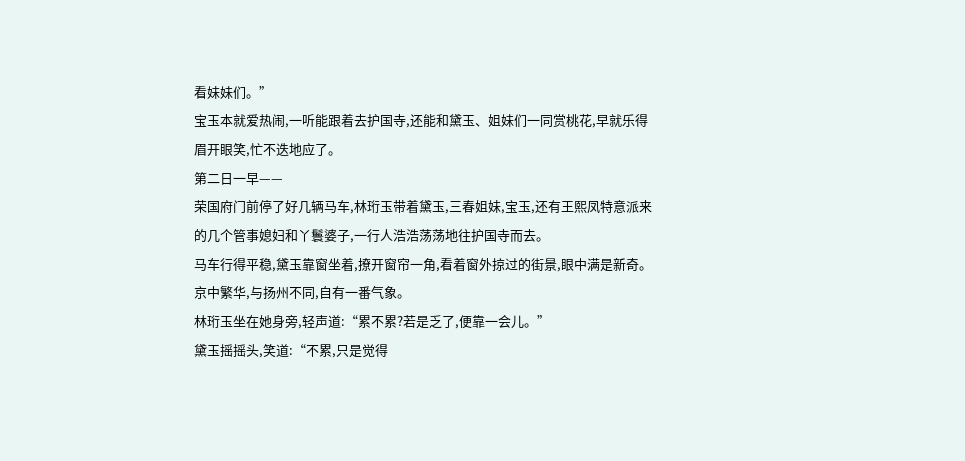看妹妹们。”
宝玉本就爱热闹,一听能跟着去护国寺,还能和黛玉、姐妹们一同赏桃花,早就乐得眉开眼笑,忙不迭地应了。
第二日一早——
荣国府门前停了好几辆马车,林珩玉带着黛玉,三春姐妹,宝玉,还有王熙凤特意派来的几个管事媳妇和丫鬟婆子,一行人浩浩荡荡地往护国寺而去。
马车行得平稳,黛玉靠窗坐着,撩开窗帘一角,看着窗外掠过的街景,眼中满是新奇。
京中繁华,与扬州不同,自有一番气象。
林珩玉坐在她身旁,轻声道:“累不累?若是乏了,便靠一会儿。”
黛玉摇摇头,笑道:“不累,只是觉得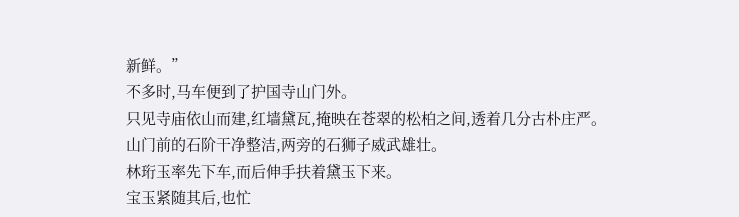新鲜。”
不多时,马车便到了护国寺山门外。
只见寺庙依山而建,红墙黛瓦,掩映在苍翠的松柏之间,透着几分古朴庄严。
山门前的石阶干净整洁,两旁的石狮子威武雄壮。
林珩玉率先下车,而后伸手扶着黛玉下来。
宝玉紧随其后,也忙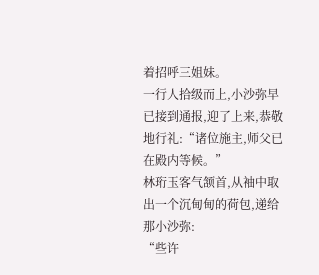着招呼三姐妹。
一行人拾级而上,小沙弥早已接到通报,迎了上来,恭敬地行礼:“诸位施主,师父已在殿内等候。”
林珩玉客气颔首,从袖中取出一个沉甸甸的荷包,递给那小沙弥:
“些许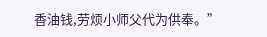香油钱,劳烦小师父代为供奉。”